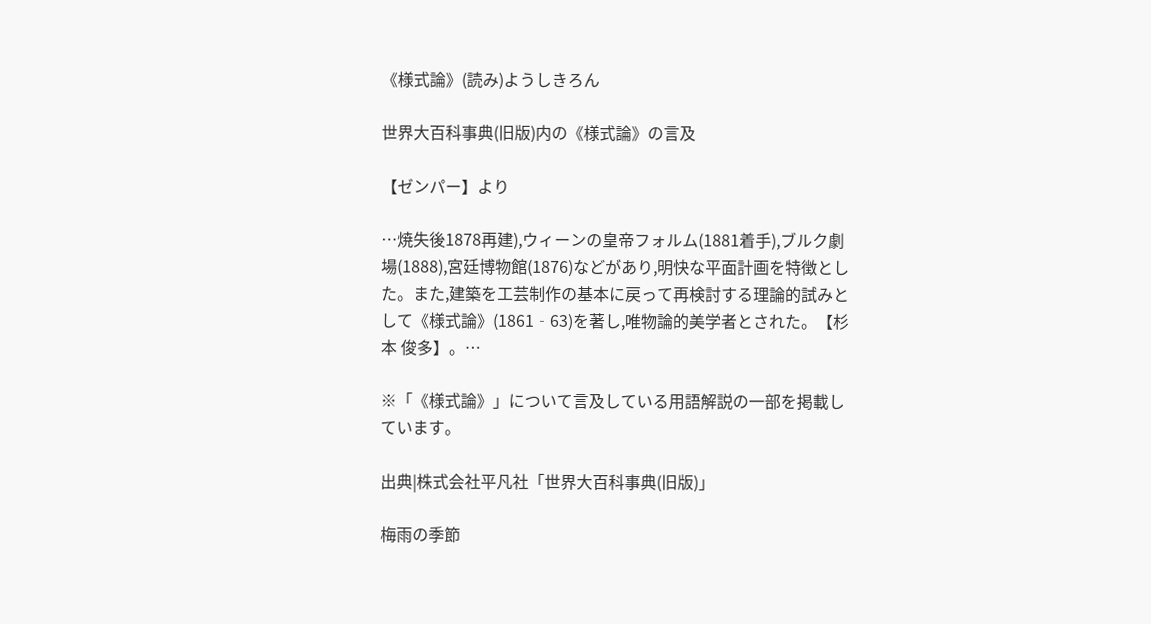《様式論》(読み)ようしきろん

世界大百科事典(旧版)内の《様式論》の言及

【ゼンパー】より

…焼失後1878再建),ウィーンの皇帝フォルム(1881着手),ブルク劇場(1888),宮廷博物館(1876)などがあり,明快な平面計画を特徴とした。また,建築を工芸制作の基本に戻って再検討する理論的試みとして《様式論》(1861‐63)を著し,唯物論的美学者とされた。【杉本 俊多】。…

※「《様式論》」について言及している用語解説の一部を掲載しています。

出典|株式会社平凡社「世界大百科事典(旧版)」

梅雨の季節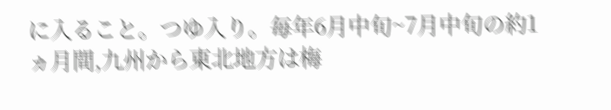に入ること。つゆ入り。毎年6月中旬~7月中旬の約1ヵ月間,九州から東北地方は梅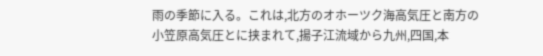雨の季節に入る。これは,北方のオホーツク海高気圧と南方の小笠原高気圧とに挟まれて,揚子江流域から九州,四国,本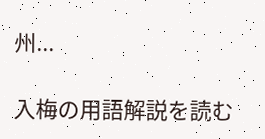州...

入梅の用語解説を読む